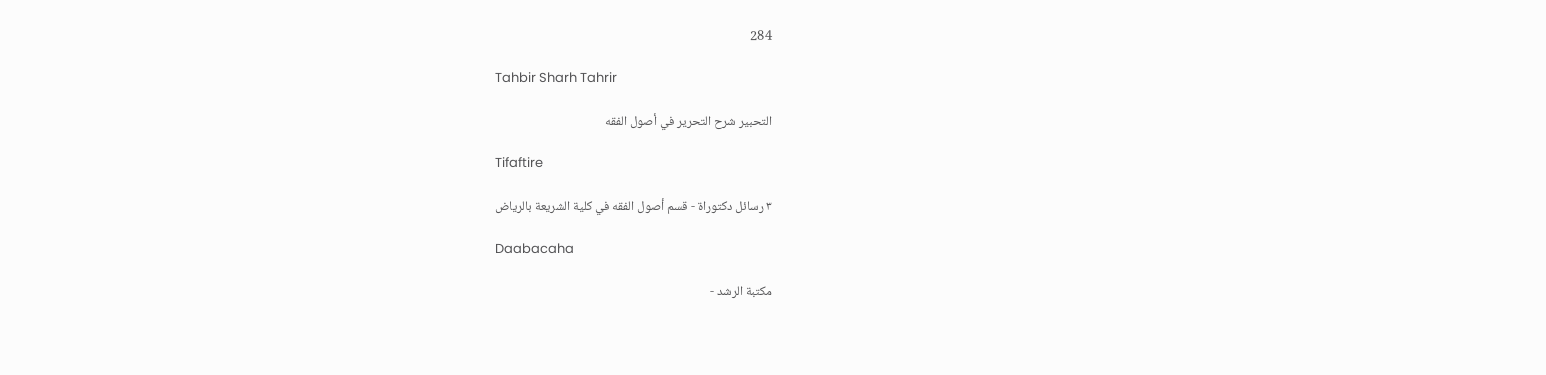284

Tahbir Sharh Tahrir

التحبير شرح التحرير في أصول الفقه

Tifaftire

٣ رسائل دكتوراة - قسم أصول الفقه في كلية الشريعة بالرياض

Daabacaha

مكتبة الرشد -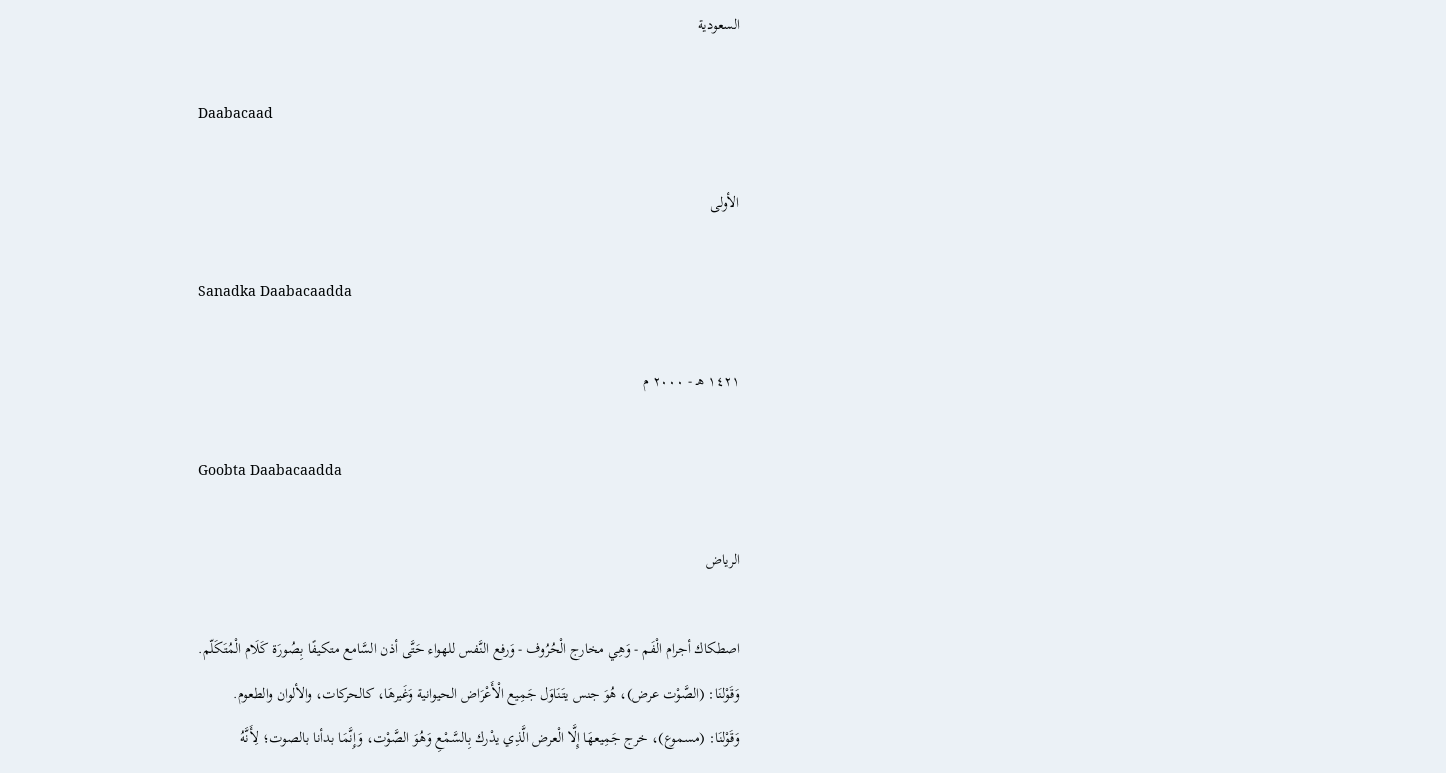السعودية

Daabacaad

الأولى

Sanadka Daabacaadda

١٤٢١ هـ - ٢٠٠٠ م

Goobta Daabacaadda

الرياض

اصطكاك أجرام الْفَم - وَهِي مخارج الْحُرُوف - وَرفع النَّفس للهواء حَتَّى أذن السَّامع متكيفًا بِصُورَة كَلَام الْمُتَكَلّم.
وَقَوْلنَا: (الصَّوْت عرض)، هُوَ جنس يتَنَاوَل جَمِيع الْأَعْرَاض الحيوانية وَغَيرهَا، كالحركات، والألوان والطعوم.
وَقَوْلنَا: (مسموع)، خرج جَمِيعهَا إِلَّا الْعرض الَّذِي يدْرك بِالسَّمْعِ وَهُوَ الصَّوْت، وَإِنَّمَا بدأنا بالصوت؛ لِأَنَّهُ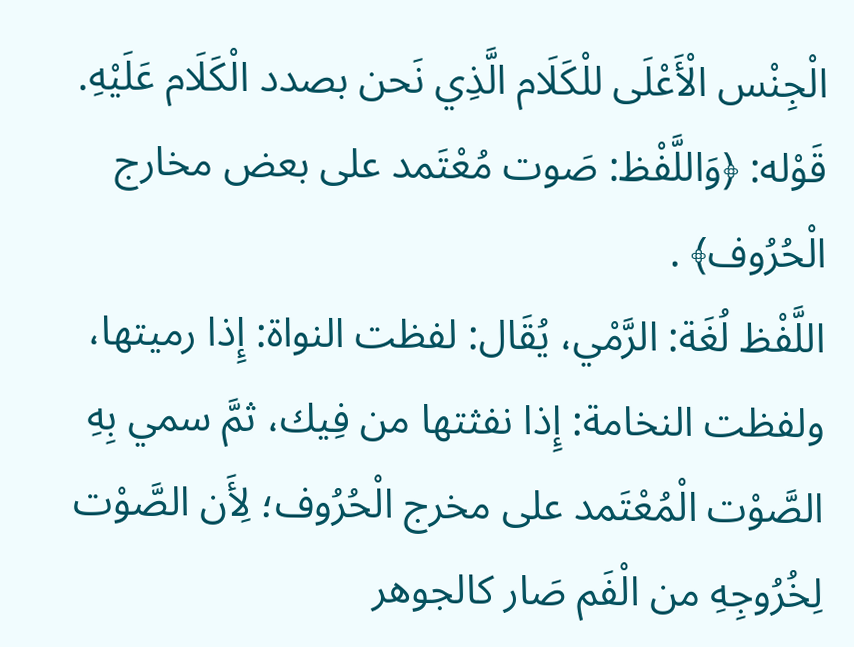الْجِنْس الْأَعْلَى للْكَلَام الَّذِي نَحن بصدد الْكَلَام عَلَيْهِ.
قَوْله: ﴿وَاللَّفْظ: صَوت مُعْتَمد على بعض مخارج الْحُرُوف﴾ .
اللَّفْظ لُغَة: الرَّمْي، يُقَال: لفظت النواة: إِذا رميتها، ولفظت النخامة: إِذا نفثتها من فِيك، ثمَّ سمي بِهِ الصَّوْت الْمُعْتَمد على مخرج الْحُرُوف؛ لِأَن الصَّوْت لِخُرُوجِهِ من الْفَم صَار كالجوهر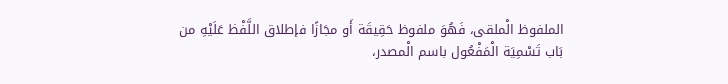الملفوظ الْملقى، فَهُوَ ملفوظ حَقِيقَة أَو مجَازًا فإطلاق اللَّفْظ عَلَيْهِ من بَاب تَسْمِيَة الْمَفْعُول باسم الْمصدر،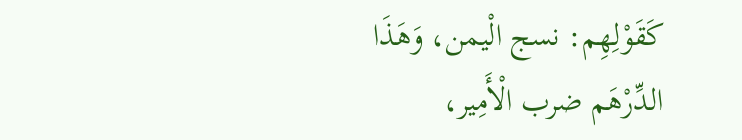كَقَوْلِهِم: نسج الْيمن، وَهَذَا الدِّرْهَم ضرب الْأَمِير،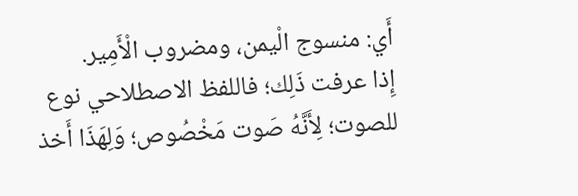أَي: منسوج الْيمن، ومضروب الْأَمِير.
إِذا عرفت ذَلِك؛ فاللفظ الاصطلاحي نوع للصوت؛ لِأَنَّهُ صَوت مَخْصُوص؛ وَلِهَذَا أَخذ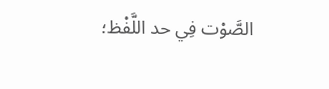الصَّوْت فِي حد اللَّفْظ؛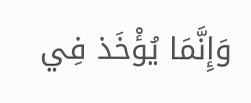وَإِنَّمَا يُؤْخَذ فِي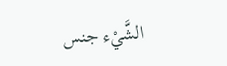الشَّيْء جنس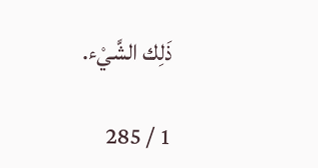ذَلِك الشَّيْء.

1 / 285